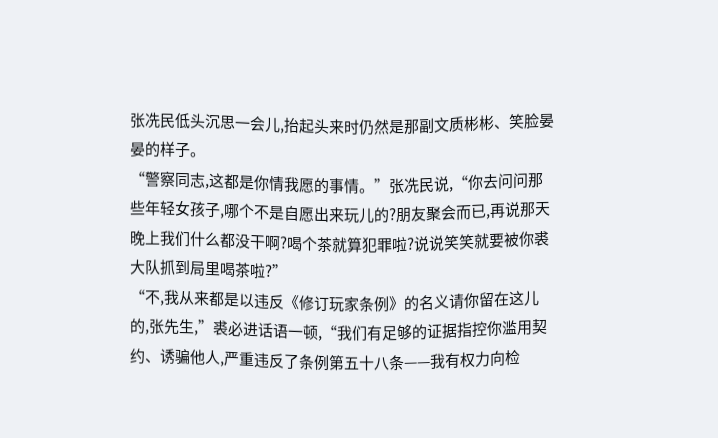张冼民低头沉思一会儿,抬起头来时仍然是那副文质彬彬、笑脸晏晏的样子。
“警察同志,这都是你情我愿的事情。”张冼民说,“你去问问那些年轻女孩子,哪个不是自愿出来玩儿的?朋友聚会而已,再说那天晚上我们什么都没干啊?喝个茶就算犯罪啦?说说笑笑就要被你裘大队抓到局里喝茶啦?”
“不,我从来都是以违反《修订玩家条例》的名义请你留在这儿的,张先生,”裘必进话语一顿,“我们有足够的证据指控你滥用契约、诱骗他人,严重违反了条例第五十八条——我有权力向检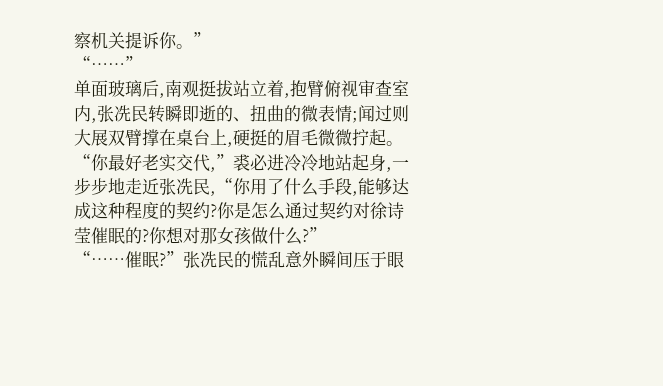察机关提诉你。”
“……”
单面玻璃后,南观挺拔站立着,抱臂俯视审查室内,张冼民转瞬即逝的、扭曲的微表情;闻过则大展双臂撑在桌台上,硬挺的眉毛微微拧起。
“你最好老实交代,”裘必进冷冷地站起身,一步步地走近张冼民,“你用了什么手段,能够达成这种程度的契约?你是怎么通过契约对徐诗莹催眠的?你想对那女孩做什么?”
“……催眠?”张冼民的慌乱意外瞬间压于眼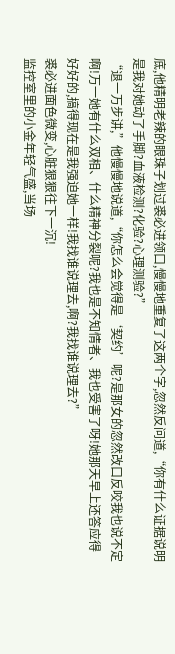底,他精明老辣的眼珠子划过裘必进领口,慢慢地重复了这两个字,忽然反问道,“你有什么证据说明是我对她动了手脚?血液检测?化验?心理测验?”
“退一万步讲,”他慢慢地说道,“你怎么会觉得是‘契约’呢?是那女的忽然改口反咬我也说不定啊!万一她有什么双相、什么精神分裂呢?我也是不知情者、我也受害了呀!她那天早上还答应得好好的,搞得现在是我强迫她一样!我找谁说理去,啊?我找谁说理去?”
裘必进面色微变,心脏狠狠往下一沉!
监控室里的小金年轻气盛,当场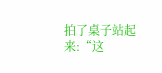拍了桌子站起来:“这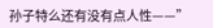孙子特么还有没有点人性——”